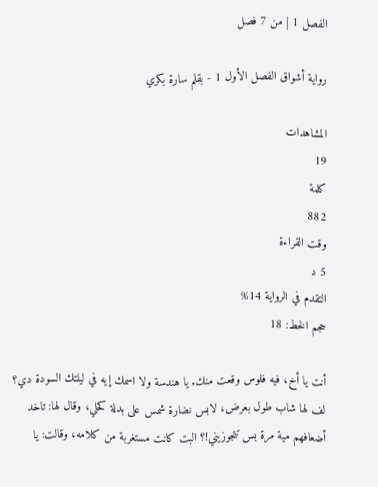الفصل 1 | من 7 فصل

رواية أشواق الفصل الأول 1 - بقلم سارة بكري

المشاهدات
19
كلمة
882
وقت القراءة
5 د
التقدم في الرواية 14%
حجم الخط: 18

أنت يا أخ، فيه فلوس وقعت منك. يا هندسة ولا اسمك إيه في ليلتك السودة دي؟ لف لها شاب طول بعرض، لابس نضارة شمس على بدلة كحلي، وقال لها: تاخد أضعافهم مية مرة بس تتجوزيني!؟ البت كانت مستغربة من كلامه، وقالت: يا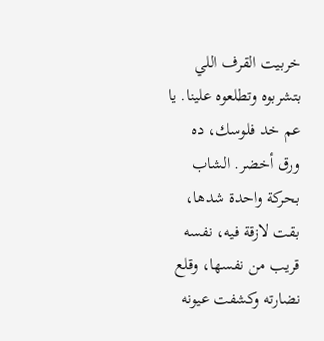خربيت القرف اللي بتشربوه وتطلعوه علينا. يا عم خد فلوسك، ده ورق أخضر. الشاب بحركة واحدة شدها، بقت لازقة فيه، نفسه قريب من نفسها، وقلع نضارته وكشفت عيونه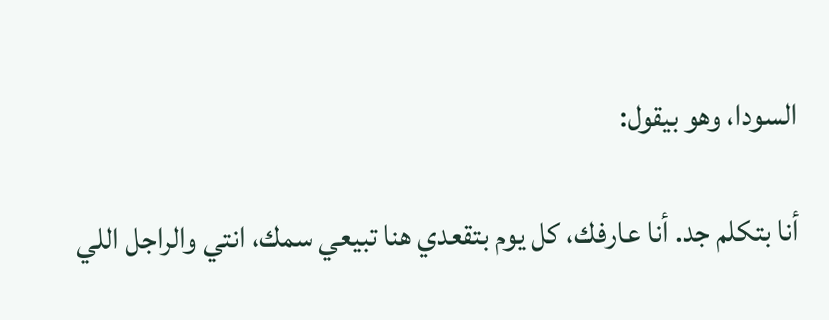السودا، وهو بيقول:

أنا بتكلم جد. أنا عارفك، كل يوم بتقعدي هنا تبيعي سمك، انتي والراجل اللي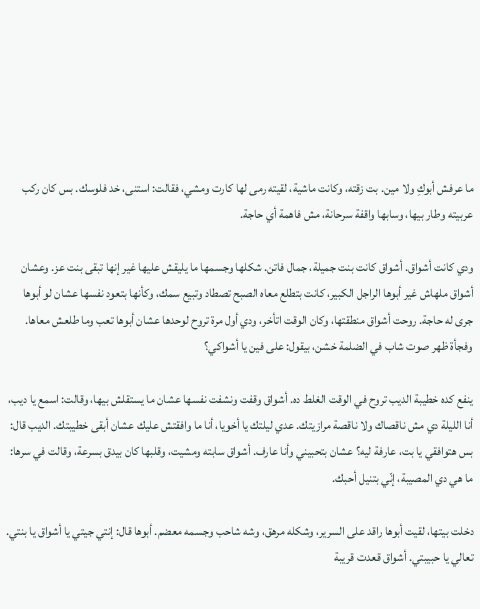ما عرفش أبوكِ ولا مين. بت زقته، وكانت ماشية، لقيته رمى لها كارت ومشي، فقالت: استنى، خد فلوسك. بس كان ركب عربيته وطار بيها، وسابها واقفة سرحانة، مش فاهمة أي حاجة.

ودي كانت أشواق. أشواق كانت بنت جميلة، جمال فاتن. شكلها وجسمها ما يليقش عليها غير إنها تبقى بنت عز. وعشان أشواق ملهاش غير أبوها الراجل الكبير، كانت بتطلع معاه الصبح تصطاد وتبيع سمك، وكأنها بتعود نفسها عشان لو أبوها جرى له حاجة. روحت أشواق منطقتها، وكان الوقت اتأخر، ودي أول مرة تروح لوحدها عشان أبوها تعب وما طلعش معاها. وفجأة ظهر صوت شاب في الضلمة خشن، بيقول: على فين يا أشواكي؟

ينفع كده خطيبة الديب تروح في الوقت الغلط ده. أشواق وقفت ونشفت نفسها عشان ما يستقلش بيها، وقالت: اسمع يا ديب، أنا الليلة دي مش ناقصاك ولا ناقصة مرازيتك. عدي ليلتك يا أخويا، أنا ما وافقتش عليك عشان أبقى خطيبتك. الديب قال: بس هتوافقي يا بت، عارفة ليه؟ عشان بتحبيني وأنا عارف. أشواق سابته ومشيت، وقلبها كان بيدق بسرعة، وقالت في سرها: ما هي دي المصيبة، إنّي بتنيل أحبك.

دخلت بيتها، لقيت أبوها راقد على السرير، وشكله مرهق، وشه شاحب وجسمه معضم. أبوها قال: إنتي جيتي يا أشواق يا بنتي. تعالي يا حبيبتي. أشواق قعدت قريبة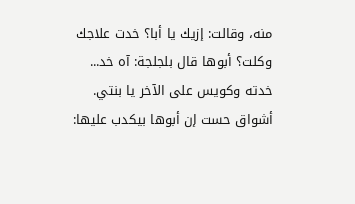منه، وقالت: إزيك يا أبا؟ خدت علاجك وكلت؟ أبوها قال بلجلجة: آه خد... خدته وكويس على الآخر يا بنتي. أشواق حست إن أبوها بيكدب عليها: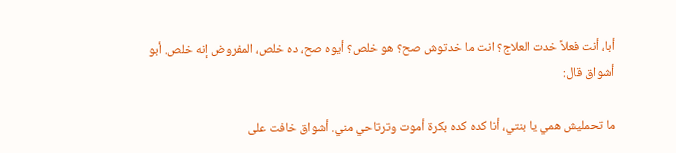أبا، أنت فعلاً خدت العلاج؟ انت ما خدتوش صح؟ هو خلص؟ أيوه صح، ده خلص، المفروض إنه خلص. أبو أشواق قال:

ما تحمليش همي يا بنتي، أنا كده كده بكرة أموت وترتاحي مني. أشواق خافت على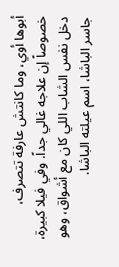أبوها أوي، وما كانتش عارفة تتصرف، خصوصاً إن علاجه غالي جداً. وفي فيلا كبيرة، دخل نفس الشاب اللي كان مع أشواق، وهو جاسر الباشا، اسم عيلته الباشا.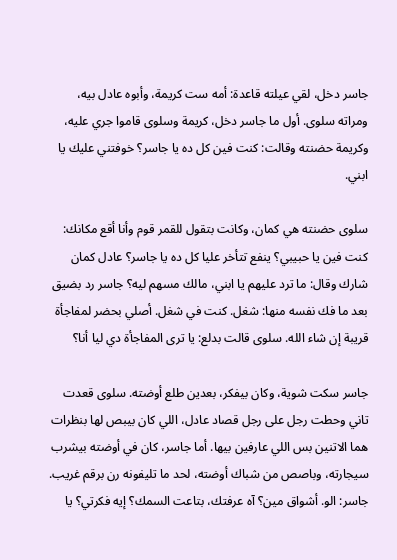جاسر دخل، لقي عيلته قاعدة: أمه ست كريمة، وأبوه عادل بيه، ومراته سلوى. أول ما جاسر دخل، كريمة وسلوى قاموا جري عليه، وكريمة حضنته وقالت: كنت فين كل ده يا جاسر؟ خوفتني عليك يا ابني.

سلوى حضنته هي كمان، وكانت بتقول للقمر قوم وأنا أقع مكانك: كنت فين يا حبيبي؟ ينفع تتأخر عليا كل ده يا جاسر؟ عادل كمان شارك وقال: ما ترد عليهم يا ابني، مالك مسهم ليه؟ جاسر رد بضيق بعد ما فك نفسه منها: شغل. كنت في شغل. أصلي بحضر لمفاجأة قريبة إن شاء الله. سلوى قالت بدلع: يا ترى المفاجأة دي ليا أنا؟

جاسر سكت شوية، وكان بيفكر، بعدين طلع أوضته. سلوى قعدت تاني وحطت رجل على رجل قصاد عادل، اللي كان بيبص لها بنظرات هما الاتنين بس اللي عارفين بيها. أما جاسر، كان في أوضته بيشرب سيجارته، وباصص من شباك أوضته، لحد ما تليفونه رن برقم غريب. جاسر: الو. أشواق مين؟ آه عرفتك، بتاعت السمك؟ إيه فكرتي؟ يا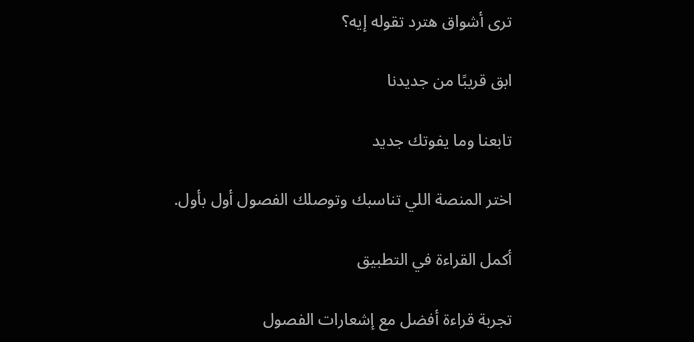ترى أشواق هترد تقوله إيه؟

ابق قريبًا من جديدنا

تابعنا وما يفوتك جديد

اختر المنصة اللي تناسبك وتوصلك الفصول أول بأول.

أكمل القراءة في التطبيق

تجربة قراءة أفضل مع إشعارات الفصول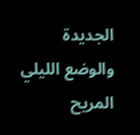الجديدة والوضع الليلي المريح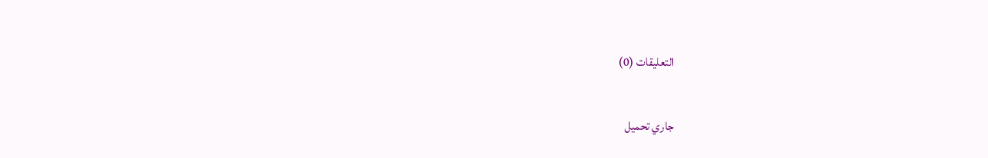التعليقات (0)

جاري تحميل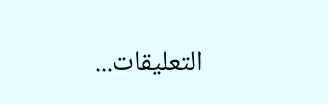التعليقات...